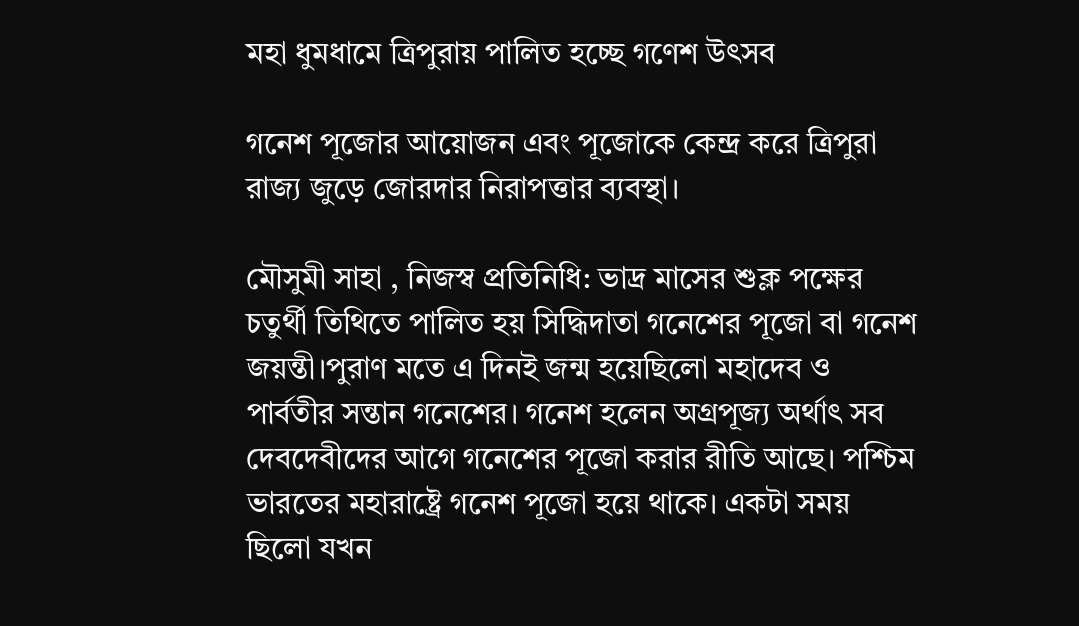মহা ধুমধামে ত্রিপুরায় পালিত হচ্ছে গণেশ উৎসব

গনেশ পূজোর আয়োজন এবং পূজোকে কেন্দ্র করে ত্রিপুরা রাজ্য জুড়ে জোরদার নিরাপত্তার ব্যবস্থা।

মৌসুমী সাহা , নিজস্ব প্রতিনিধি: ভাদ্র মাসের শুক্ল পক্ষের চতুর্থী তিথিতে পালিত হয় সিদ্ধিদাতা গনেশের পূজো বা গনেশ জয়ন্তী।পুরাণ মতে এ দিনই জন্ম হয়েছিলো মহাদেব ও পার্বতীর সন্তান গনেশের। গনেশ হলেন অগ্রপূজ্য অর্থাৎ সব দেবদেবীদের আগে গনেশের পূজো করার রীতি আছে। পশ্চিম ভারতের মহারাষ্ট্রে গনেশ পূজো হয়ে থাকে। একটা সময় ছিলো যখন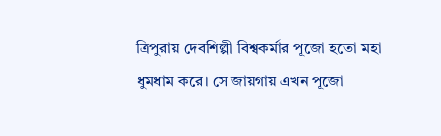ত্রিপুরায় দেবশিল্পী বিশ্বকর্মার পূজো হতো মহা ধুমধাম করে। সে জায়গায় এখন পূজো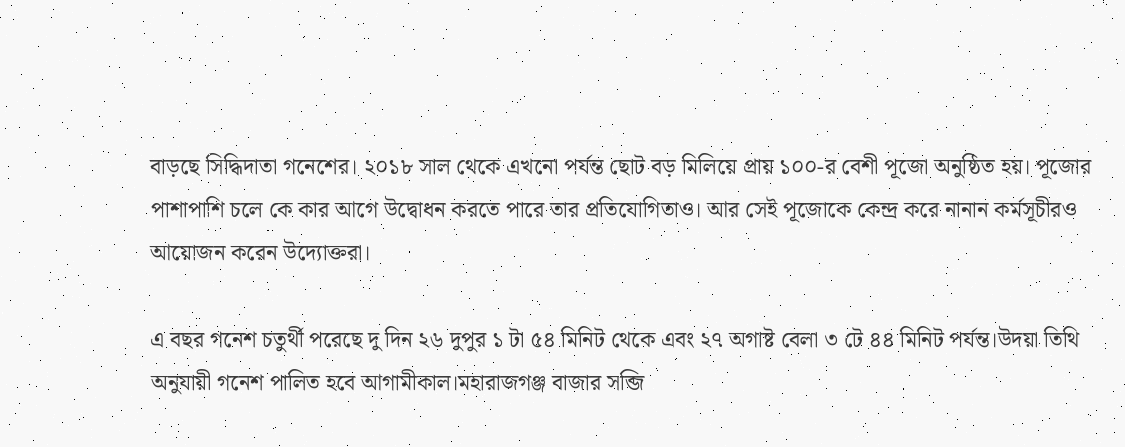বাড়ছে সিদ্ধিদাতা গনেশের। ২০১৮ সাল থেকে এখনো পর্যন্ত ছোট বড় মিলিয়ে প্রায় ১০০-র বেশী পূজো অনুষ্ঠিত হয়। পূজোর পাশাপাশি চলে কে কার আগে উদ্বোধন করতে পারে তার প্রতিযোগিতাও। আর সেই পূজোকে কেন্দ্র করে নানান কর্মসূচীরও আয়োজন করেন উদ্যোক্তরা।

এ বছর গনেশ চতুর্থী পরেছে দু দিন ২৬ দুপুর ১ টা ৫৪ মিনিট থেকে এবং ২৭ অগাষ্ট বেলা ৩ টে ৪৪ মিনিট পর্যন্ত।উদয়া তিথি অনুযায়ী গনেশ পালিত হবে আগামীকাল।মহারাজগঞ্জ বাজার সব্জি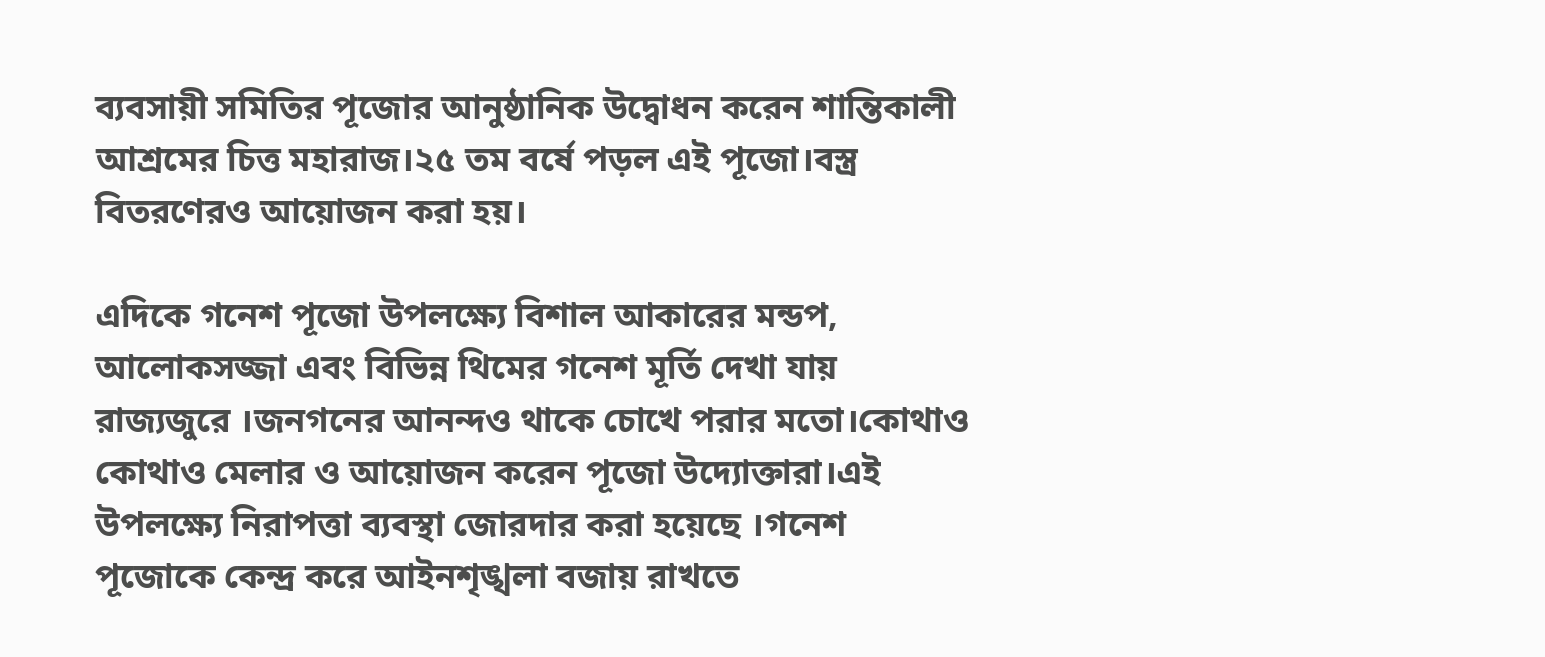ব্যবসায়ী সমিতির পূজোর আনুষ্ঠানিক উদ্বোধন করেন শান্তিকালী আশ্রমের চিত্ত মহারাজ।২৫ তম বর্ষে পড়ল এই পূজো।বস্ত্র বিতরণেরও আয়োজন করা হয়।

এদিকে গনেশ পূজো উপলক্ষ্যে বিশাল আকারের মন্ডপ, আলোকসজ্জা এবং বিভিন্ন থিমের গনেশ মূর্তি দেখা যায় রাজ্যজুরে ।জনগনের আনন্দও থাকে চোখে পরার মতো।কোথাও কোথাও মেলার ও আয়োজন করেন পূজো উদ্যোক্তারা।এই উপলক্ষ্যে নিরাপত্তা ব্যবস্থা জোরদার করা হয়েছে ।গনেশ পূজোকে কেন্দ্র করে আইনশৃঙ্খলা বজায় রাখতে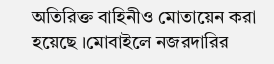অতিরিক্ত বাহিনীও মোতায়েন করা হয়েছে ।মোবাইলে নজরদারির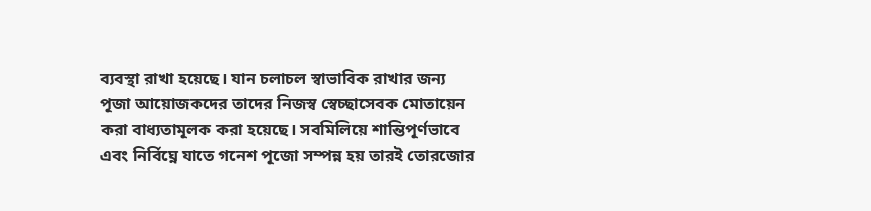ব্যবস্থা রাখা হয়েছে। যান চলাচল স্বাভাবিক রাখার জন্য পূজা আয়োজকদের তাদের নিজস্ব স্বেচ্ছাসেবক মোতায়েন করা বাধ্যতামূলক করা হয়েছে। সবমিলিয়ে শান্তিপূর্ণভাবে এবং নির্বিঘ্নে যাতে গনেশ পূজো সম্পন্ন হয় তারই তোরজোর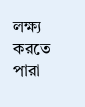লক্ষ্য করতে পারা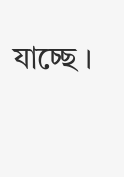যাচ্ছে ।